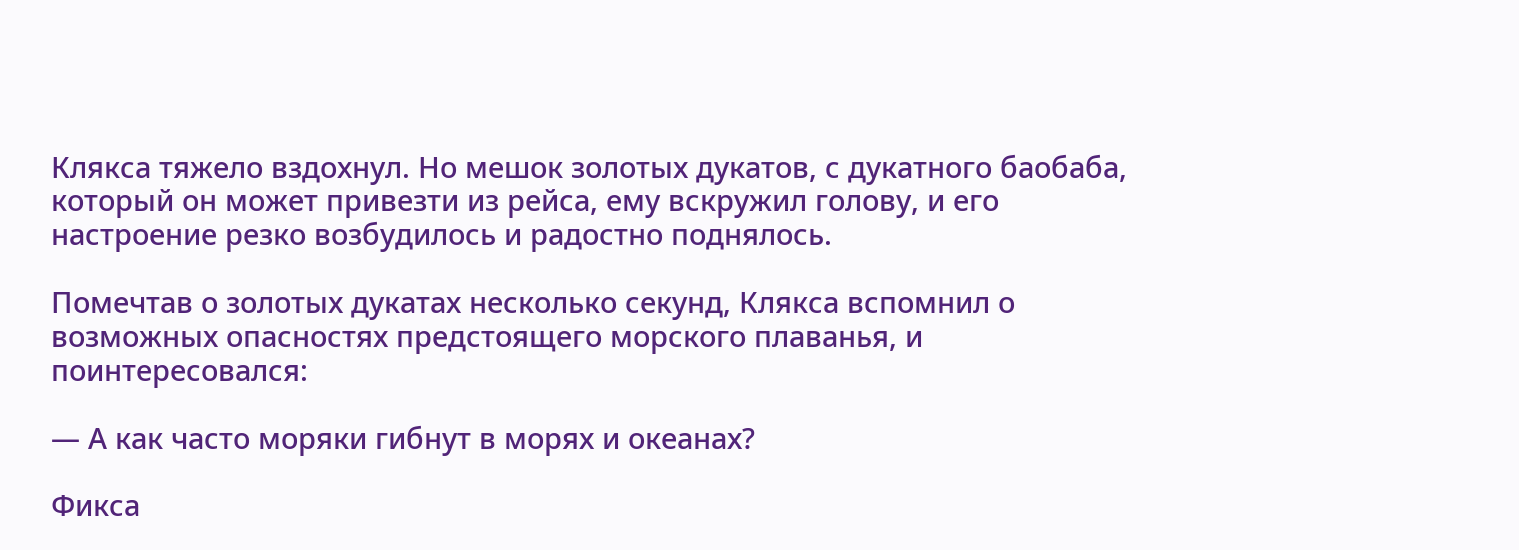Клякса тяжело вздохнул. Но мешок золотых дукатов, с дукатного баобаба, который он может привезти из рейса, ему вскружил голову, и его настроение резко возбудилось и радостно поднялось.

Помечтав о золотых дукатах несколько секунд, Клякса вспомнил о возможных опасностях предстоящего морского плаванья, и поинтересовался:

— А как часто моряки гибнут в морях и океанах?

Фикса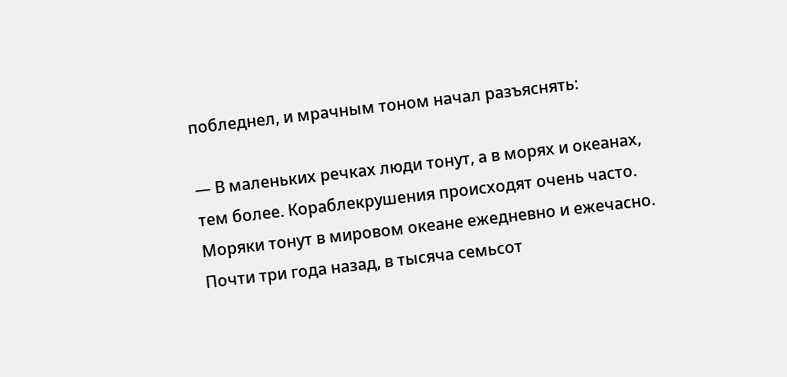побледнел, и мрачным тоном начал разъяснять:

— В маленьких речках люди тонут, а в морях и океанах, тем более. Кораблекрушения происходят очень часто. Моряки тонут в мировом океане ежедневно и ежечасно. Почти три года назад, в тысяча семьсот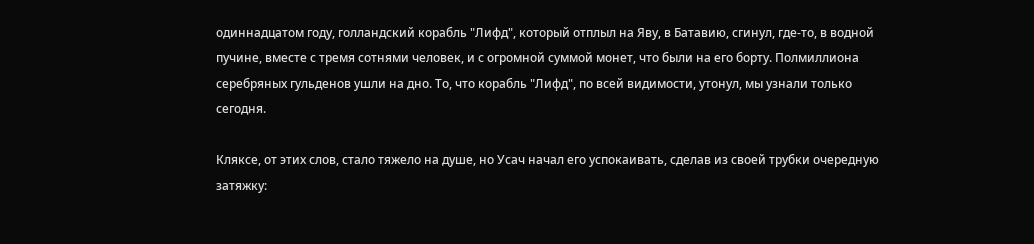одиннадцатом году, голландский корабль "Лифд", который отплыл на Яву, в Батавию, сгинул, где-то, в водной пучине, вместе с тремя сотнями человек, и с огромной суммой монет, что были на его борту. Полмиллиона серебряных гульденов ушли на дно. То, что корабль "Лифд", по всей видимости, утонул, мы узнали только сегодня.

Кляксе, от этих слов, стало тяжело на душе, но Усач начал его успокаивать, сделав из своей трубки очередную затяжку: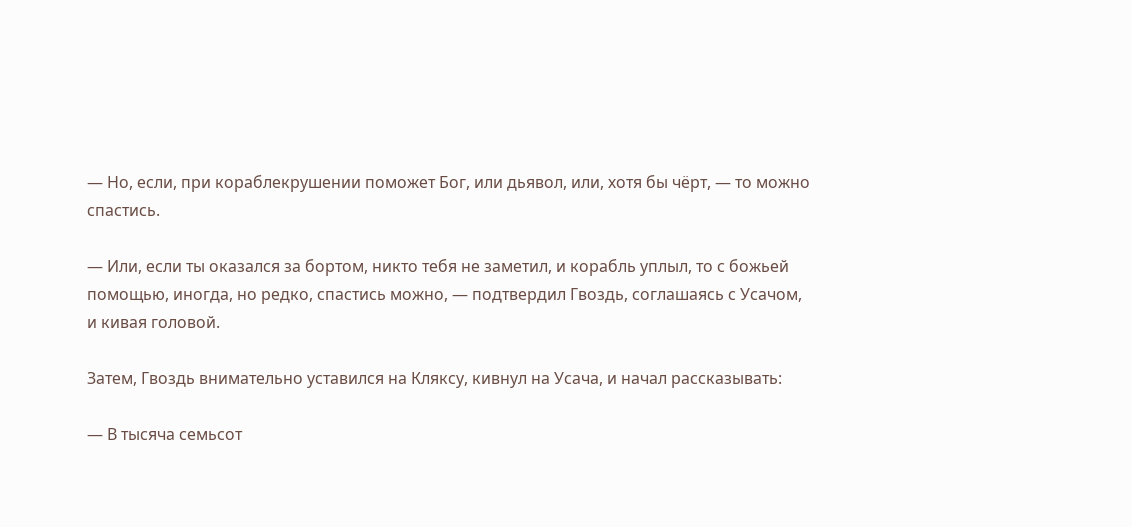— Но, если, при кораблекрушении поможет Бог, или дьявол, или, хотя бы чёрт, — то можно спастись.

— Или, если ты оказался за бортом, никто тебя не заметил, и корабль уплыл, то с божьей помощью, иногда, но редко, спастись можно, — подтвердил Гвоздь, соглашаясь с Усачом, и кивая головой.

Затем, Гвоздь внимательно уставился на Кляксу, кивнул на Усача, и начал рассказывать:

— В тысяча семьсот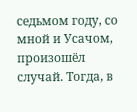седьмом году, со мной и Усачом, произошёл случай. Тогда, в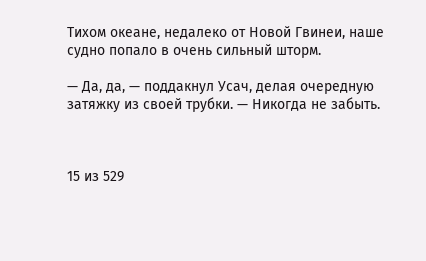Тихом океане, недалеко от Новой Гвинеи, наше судно попало в очень сильный шторм.

— Да, да, — поддакнул Усач, делая очередную затяжку из своей трубки. — Никогда не забыть.



15 из 529